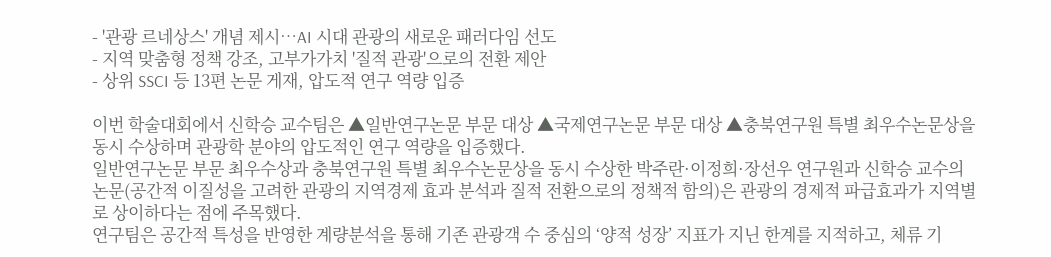- '관광 르네상스' 개념 제시…AI 시대 관광의 새로운 패러다임 선도
- 지역 맞춤형 정책 강조, 고부가가치 '질적 관광'으로의 전환 제안
- 상위 SSCI 등 13편 논문 게재, 압도적 연구 역량 입증

이번 학술대회에서 신학승 교수팀은 ▲일반연구논문 부문 대상 ▲국제연구논문 부문 대상 ▲충북연구원 특별 최우수논문상을 동시 수상하며 관광학 분야의 압도적인 연구 역량을 입증했다.
일반연구논문 부문 최우수상과 충북연구원 특별 최우수논문상을 동시 수상한 박주란·이정희·장선우 연구원과 신학승 교수의 논문(공간적 이질성을 고려한 관광의 지역경제 효과 분석과 질적 전환으로의 정책적 함의)은 관광의 경제적 파급효과가 지역별로 상이하다는 점에 주목했다.
연구팀은 공간적 특성을 반영한 계량분석을 통해 기존 관광객 수 중심의 ‘양적 성장’ 지표가 지닌 한계를 지적하고, 체류 기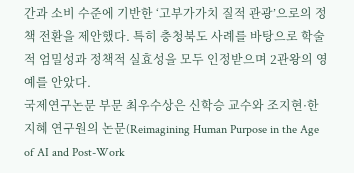간과 소비 수준에 기반한 ‘고부가가치 질적 관광’으로의 정책 전환을 제안했다. 특히 충청북도 사례를 바탕으로 학술적 엄밀성과 정책적 실효성을 모두 인정받으며 2관왕의 영예를 안았다.
국제연구논문 부문 최우수상은 신학승 교수와 조지현·한지혜 연구원의 논문(Reimagining Human Purpose in the Age of AI and Post-Work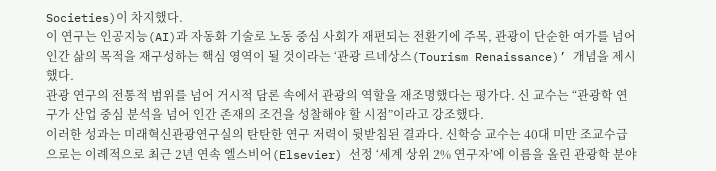Societies)이 차지했다.
이 연구는 인공지능(AI)과 자동화 기술로 노동 중심 사회가 재편되는 전환기에 주목, 관광이 단순한 여가를 넘어 인간 삶의 목적을 재구성하는 핵심 영역이 될 것이라는 ‘관광 르네상스(Tourism Renaissance)’ 개념을 제시했다.
관광 연구의 전통적 범위를 넘어 거시적 담론 속에서 관광의 역할을 재조명했다는 평가다. 신 교수는 “관광학 연구가 산업 중심 분석을 넘어 인간 존재의 조건을 성찰해야 할 시점”이라고 강조했다.
이러한 성과는 미래혁신관광연구실의 탄탄한 연구 저력이 뒷받침된 결과다. 신학승 교수는 40대 미만 조교수급으로는 이례적으로 최근 2년 연속 엘스비어(Elsevier) 선정 ‘세계 상위 2% 연구자’에 이름을 올린 관광학 분야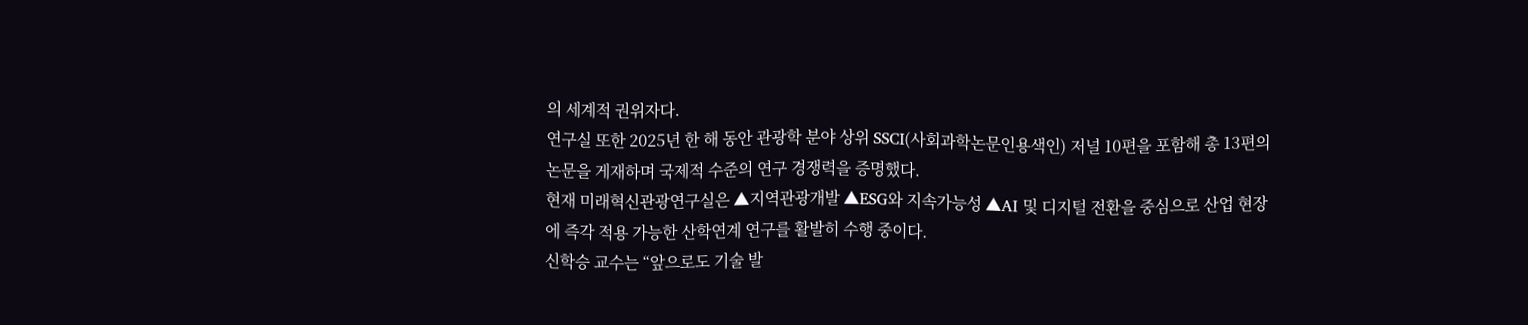의 세계적 권위자다.
연구실 또한 2025년 한 해 동안 관광학 분야 상위 SSCI(사회과학논문인용색인) 저널 10편을 포함해 총 13편의 논문을 게재하며 국제적 수준의 연구 경쟁력을 증명했다.
현재 미래혁신관광연구실은 ▲지역관광개발 ▲ESG와 지속가능성 ▲AI 및 디지털 전환을 중심으로 산업 현장에 즉각 적용 가능한 산학연계 연구를 활발히 수행 중이다.
신학승 교수는 “앞으로도 기술 발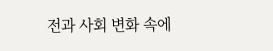전과 사회 변화 속에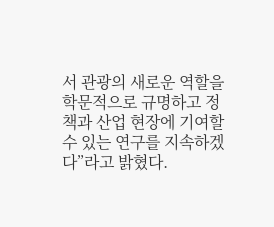서 관광의 새로운 역할을 학문적으로 규명하고 정책과 산업 현장에 기여할 수 있는 연구를 지속하겠다”라고 밝혔다.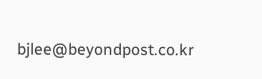bjlee@beyondpost.co.kr